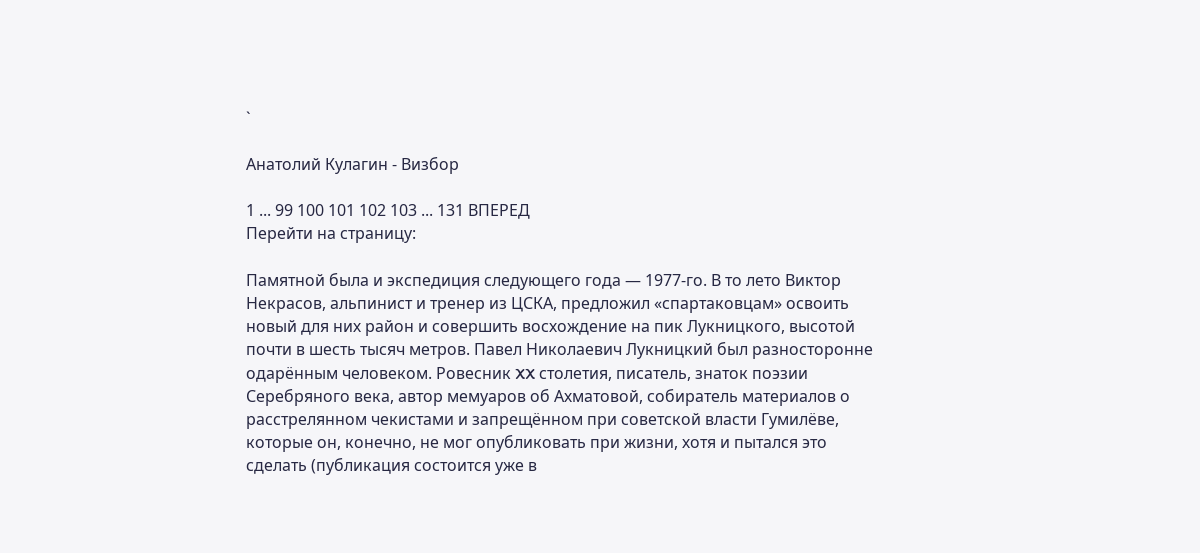`

Анатолий Кулагин - Визбор

1 ... 99 100 101 102 103 ... 131 ВПЕРЕД
Перейти на страницу:

Памятной была и экспедиция следующего года — 1977-го. В то лето Виктор Некрасов, альпинист и тренер из ЦСКА, предложил «спартаковцам» освоить новый для них район и совершить восхождение на пик Лукницкого, высотой почти в шесть тысяч метров. Павел Николаевич Лукницкий был разносторонне одарённым человеком. Ровесник XX столетия, писатель, знаток поэзии Серебряного века, автор мемуаров об Ахматовой, собиратель материалов о расстрелянном чекистами и запрещённом при советской власти Гумилёве, которые он, конечно, не мог опубликовать при жизни, хотя и пытался это сделать (публикация состоится уже в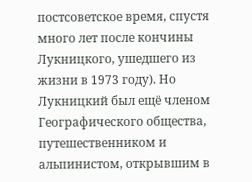постсоветское время, спустя много лет после кончины Лукницкого, ушедшего из жизни в 1973 году). Но Лукницкий был ещё членом Географического общества, путешественником и альпинистом, открывшим в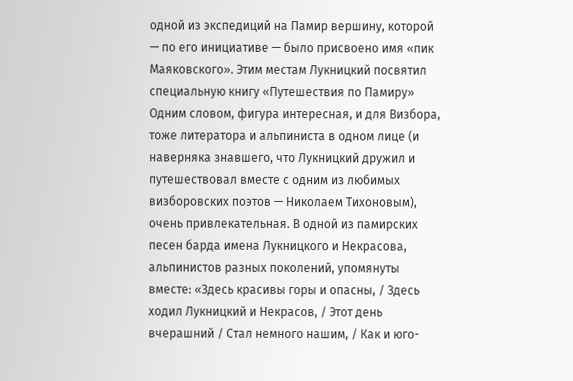одной из экспедиций на Памир вершину, которой — по его инициативе — было присвоено имя «пик Маяковского». Этим местам Лукницкий посвятил специальную книгу «Путешествия по Памиру» Одним словом, фигура интересная, и для Визбора, тоже литератора и альпиниста в одном лице (и наверняка знавшего, что Лукницкий дружил и путешествовал вместе с одним из любимых визборовских поэтов — Николаем Тихоновым), очень привлекательная. В одной из памирских песен барда имена Лукницкого и Некрасова, альпинистов разных поколений, упомянуты вместе: «Здесь красивы горы и опасны, / Здесь ходил Лукницкий и Некрасов, / Этот день вчерашний / Стал немного нашим, / Как и юго-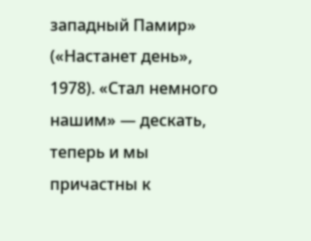западный Памир» («Настанет день», 1978). «Стал немного нашим» — дескать, теперь и мы причастны к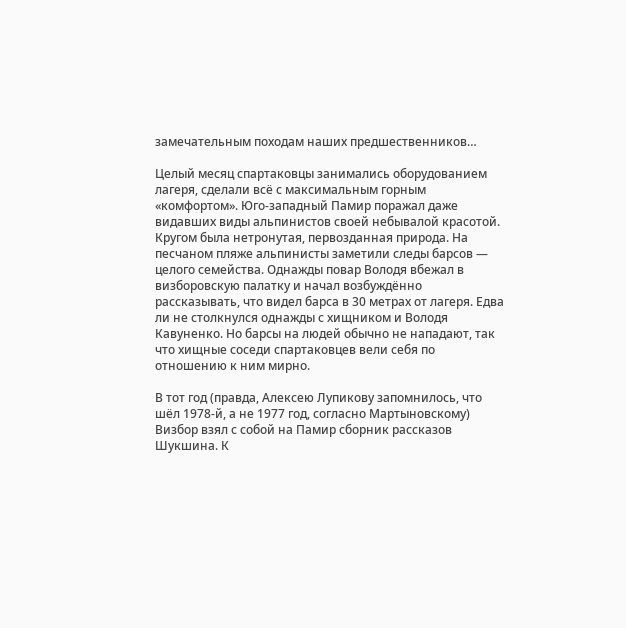замечательным походам наших предшественников…

Целый месяц спартаковцы занимались оборудованием лагеря, сделали всё с максимальным горным «комфортом». Юго-западный Памир поражал даже видавших виды альпинистов своей небывалой красотой. Кругом была нетронутая, первозданная природа. На песчаном пляже альпинисты заметили следы барсов — целого семейства. Однажды повар Володя вбежал в визборовскую палатку и начал возбуждённо рассказывать, что видел барса в 30 метрах от лагеря. Едва ли не столкнулся однажды с хищником и Володя Кавуненко. Но барсы на людей обычно не нападают, так что хищные соседи спартаковцев вели себя по отношению к ним мирно.

В тот год (правда, Алексею Лупикову запомнилось, что шёл 1978-й, а не 1977 год, согласно Мартыновскому) Визбор взял с собой на Памир сборник рассказов Шукшина. К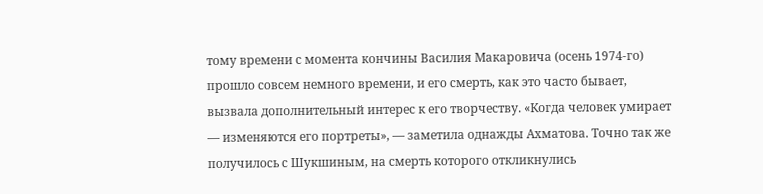тому времени с момента кончины Василия Макаровича (осень 1974-го) прошло совсем немного времени, и его смерть, как это часто бывает, вызвала дополнительный интерес к его творчеству. «Когда человек умирает — изменяются его портреты», — заметила однажды Ахматова. Точно так же получилось с Шукшиным, на смерть которого откликнулись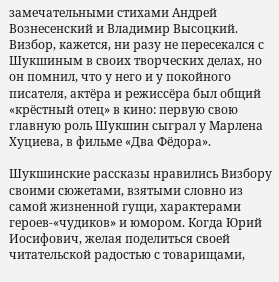замечательными стихами Андрей Вознесенский и Владимир Высоцкий. Визбор, кажется, ни разу не пересекался с Шукшиным в своих творческих делах, но он помнил, что у него и у покойного писателя, актёра и режиссёра был общий «крёстный отец» в кино: первую свою главную роль Шукшин сыграл у Марлена Хуциева, в фильме «Два Фёдора».

Шукшинские рассказы нравились Визбору своими сюжетами, взятыми словно из самой жизненной гущи, характерами героев-«чудиков» и юмором. Когда Юрий Иосифович, желая поделиться своей читательской радостью с товарищами,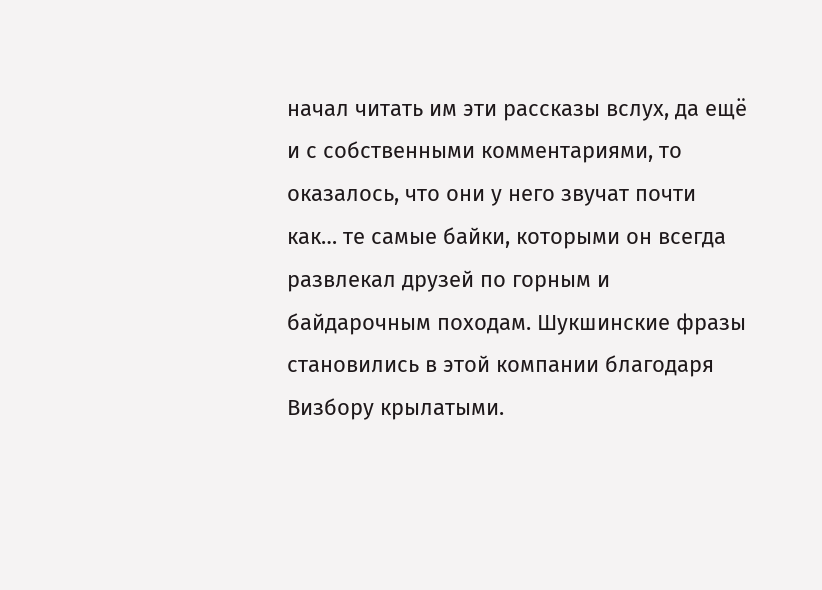начал читать им эти рассказы вслух, да ещё и с собственными комментариями, то оказалось, что они у него звучат почти как… те самые байки, которыми он всегда развлекал друзей по горным и байдарочным походам. Шукшинские фразы становились в этой компании благодаря Визбору крылатыми.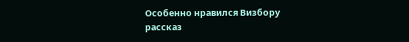Особенно нравился Визбору рассказ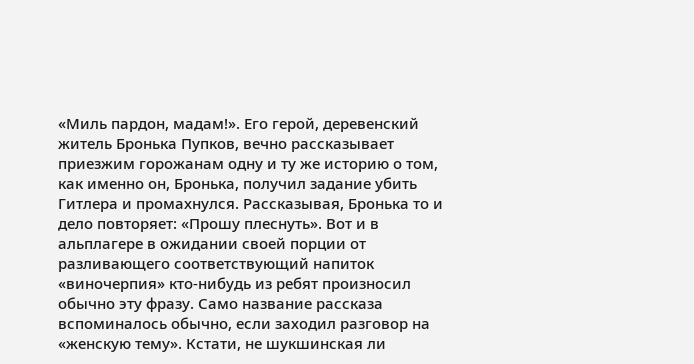«Миль пардон, мадам!». Его герой, деревенский житель Бронька Пупков, вечно рассказывает приезжим горожанам одну и ту же историю о том, как именно он, Бронька, получил задание убить Гитлера и промахнулся. Рассказывая, Бронька то и дело повторяет: «Прошу плеснуть». Вот и в альплагере в ожидании своей порции от разливающего соответствующий напиток «виночерпия» кто-нибудь из ребят произносил обычно эту фразу. Само название рассказа вспоминалось обычно, если заходил разговор на «женскую тему». Кстати, не шукшинская ли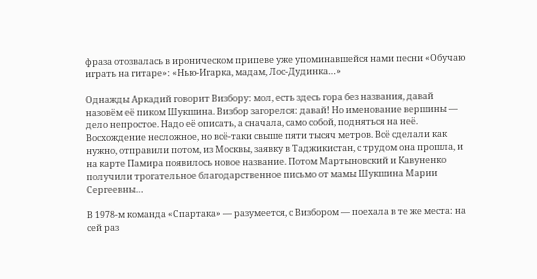фраза отозвалась в ироническом припеве уже упоминавшейся нами песни «Обучаю играть на гитаре»: «Нью-Игарка, мадам, Лос-Дудинка…»

Однажды Аркадий говорит Визбору: мол, есть здесь гора без названия, давай назовём её пиком Шукшина. Визбор загорелся: давай! Но именование вершины — дело непростое. Надо её описать, а сначала, само собой, подняться на неё. Восхождение несложное, но всё-таки свыше пяти тысяч метров. Всё сделали как нужно, отправили потом, из Москвы, заявку в Таджикистан, с трудом она прошла, и на карте Памира появилось новое название. Потом Мартыновский и Кавуненко получили трогательное благодарственное письмо от мамы Шукшина Марии Сергеевны…

В 1978-м команда «Спартака» — разумеется, с Визбором — поехала в те же места: на сей раз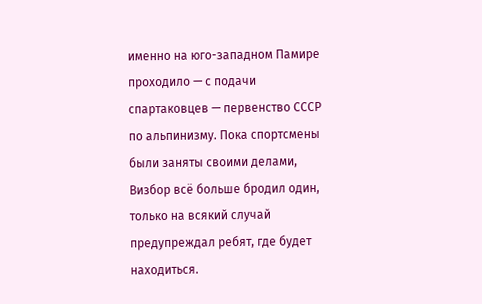именно на юго-западном Памире проходило — с подачи спартаковцев — первенство СССР по альпинизму. Пока спортсмены были заняты своими делами, Визбор всё больше бродил один, только на всякий случай предупреждал ребят, где будет находиться.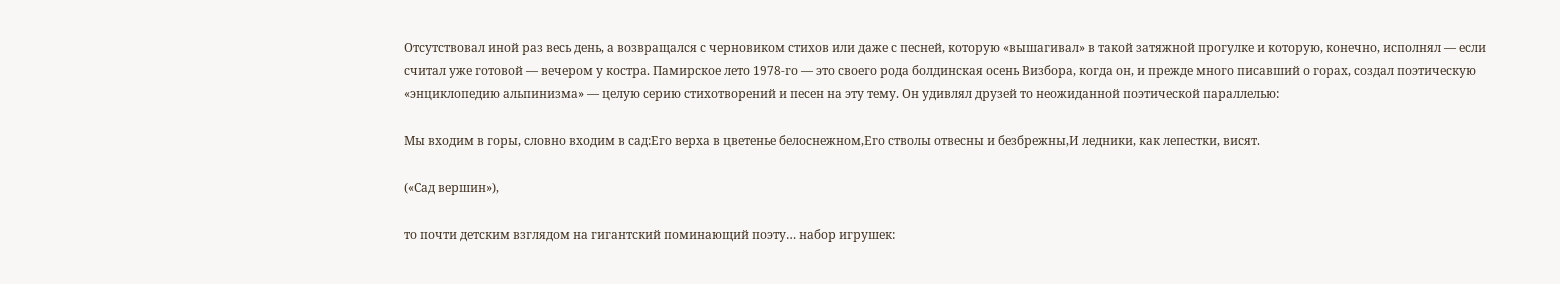Отсутствовал иной раз весь день, а возвращался с черновиком стихов или даже с песней, которую «вышагивал» в такой затяжной прогулке и которую, конечно, исполнял — если считал уже готовой — вечером у костра. Памирское лето 1978-го — это своего рода болдинская осень Визбора, когда он, и прежде много писавший о горах, создал поэтическую «энциклопедию альпинизма» — целую серию стихотворений и песен на эту тему. Он удивлял друзей то неожиданной поэтической параллелью:

Мы входим в горы, словно входим в сад:Его верха в цветенье белоснежном,Его стволы отвесны и безбрежны,И ледники, как лепестки, висят.

(«Сад вершин»),

то почти детским взглядом на гигантский поминающий поэту… набор игрушек: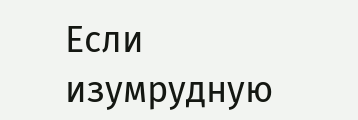Если изумрудную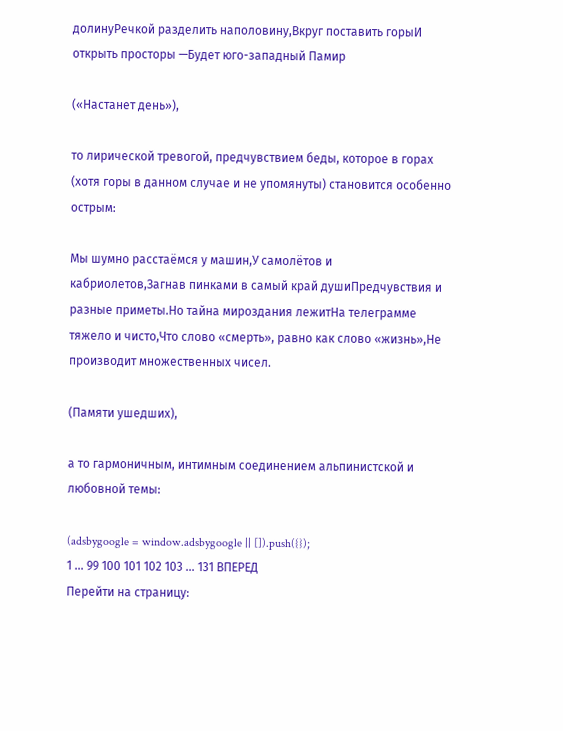долинуРечкой разделить наполовину,Вкруг поставить горыИ открыть просторы —Будет юго-западный Памир

(«Настанет день»),

то лирической тревогой, предчувствием беды, которое в горах (хотя горы в данном случае и не упомянуты) становится особенно острым:

Мы шумно расстаёмся у машин,У самолётов и кабриолетов,Загнав пинками в самый край душиПредчувствия и разные приметы.Но тайна мироздания лежитНа телеграмме тяжело и чисто,Что слово «смерть», равно как слово «жизнь»,Не производит множественных чисел.

(Памяти ушедших),

а то гармоничным, интимным соединением альпинистской и любовной темы:

(adsbygoogle = window.adsbygoogle || []).push({});
1 ... 99 100 101 102 103 ... 131 ВПЕРЕД
Перейти на страницу: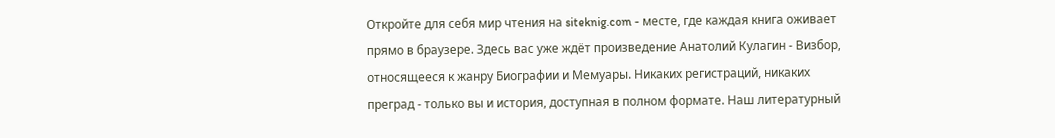Откройте для себя мир чтения на siteknig.com - месте, где каждая книга оживает прямо в браузере. Здесь вас уже ждёт произведение Анатолий Кулагин - Визбор, относящееся к жанру Биографии и Мемуары. Никаких регистраций, никаких преград - только вы и история, доступная в полном формате. Наш литературный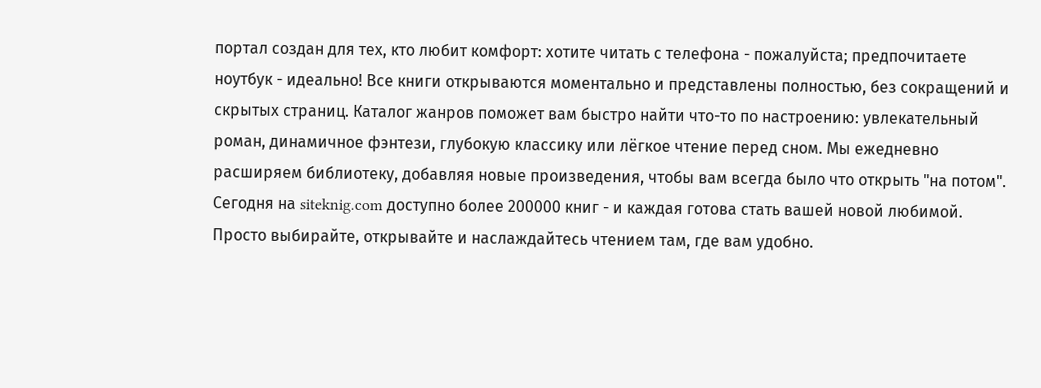портал создан для тех, кто любит комфорт: хотите читать с телефона - пожалуйста; предпочитаете ноутбук - идеально! Все книги открываются моментально и представлены полностью, без сокращений и скрытых страниц. Каталог жанров поможет вам быстро найти что-то по настроению: увлекательный роман, динамичное фэнтези, глубокую классику или лёгкое чтение перед сном. Мы ежедневно расширяем библиотеку, добавляя новые произведения, чтобы вам всегда было что открыть "на потом". Сегодня на siteknig.com доступно более 200000 книг - и каждая готова стать вашей новой любимой. Просто выбирайте, открывайте и наслаждайтесь чтением там, где вам удобно.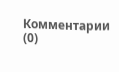Комментарии (0)